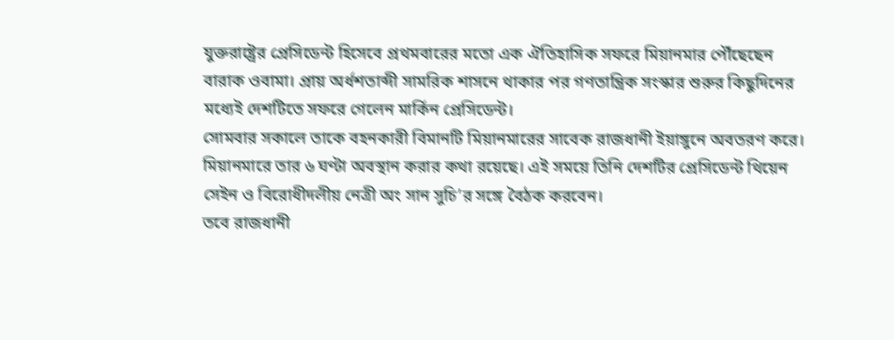যুক্তরাষ্ট্রের প্রেসিডেন্ট হিসেবে প্রথমবারের মতো এক ঐতিহাসিক সফরে মিয়ানমার পৌঁছেছেন বারাক ওবামা। প্রায় অর্ধশতাব্দী সামরিক শাসনে থাকার পর গণতান্ত্রিক সংস্কার শুরুর কিছুদিনের মধ্যেই দেশটিতে সফরে গেলেন মার্কিন প্রেসিডেন্ট।
সোমবার সকালে তাকে বহনকারী বিমানটি মিয়ানমারের সাবেক রাজধানী ইয়াঙ্গুনে অবতরণ করে।
মিয়ানমারে তার ৬ ঘণ্টা অবস্থান করার কথা রয়েছে। এই সময়ে তিনি দেশটির প্রেসিডেন্ট থিয়েন সেইন ও বিরোধীদলীয় নেত্রী অং সান সুচি’র সঙ্গে বৈঠক করবেন।
তবে রাজধানী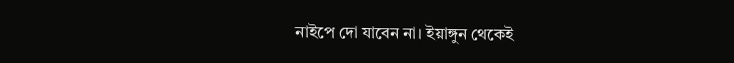নাইপে দো যাবেন না। ইয়াঙ্গুন থেকেই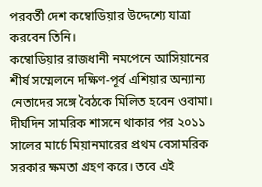পরবর্তী দেশ কম্বোডিয়ার উদ্দেশ্যে যাত্রা করবেন তিনি।
কম্বোডিয়ার রাজধানী নমপেনে আসিয়ানের শীর্ষ সম্মেলনে দক্ষিণ-পূর্ব এশিয়ার অন্যান্য নেতাদের সঙ্গে বৈঠকে মিলিত হবেন ওবামা।
দীর্ঘদিন সামরিক শাসনে থাকার পর ২০১১ সালের মার্চে মিয়ানমারের প্রথম বেসামরিক সরকার ক্ষমতা গ্রহণ করে। তবে এই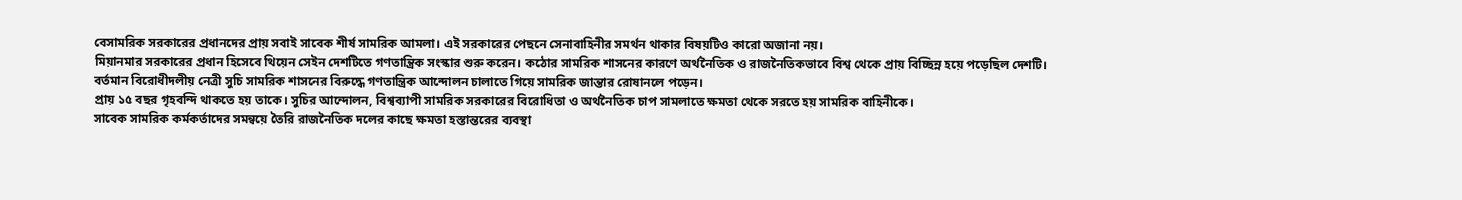বেসামরিক সরকারের প্রধানদের প্রায় সবাই সাবেক শীর্ষ সামরিক আমলা। এই সরকারের পেছনে সেনাবাহিনীর সমর্থন থাকার বিষয়টিও কারো অজানা নয়।
মিয়ানমার সরকারের প্রধান হিসেবে থিয়েন সেইন দেশটিতে গণতান্ত্রিক সংস্কার শুরু করেন। কঠোর সামরিক শাসনের কারণে অর্থনৈতিক ও রাজনৈতিকভাবে বিশ্ব থেকে প্রায় বিচ্ছিন্ন হয়ে পড়েছিল দেশটি।
বর্তমান বিরোধীদলীয় নেত্রী সুচি সামরিক শাসনের বিরুদ্ধে গণতান্ত্রিক আন্দোলন চালাতে গিয়ে সামরিক জান্তার রোষানলে পড়েন।
প্রায় ১৫ বছর গৃহবন্দি থাকতে হয় তাকে। সুচির আন্দোলন, বিশ্বব্যাপী সামরিক সরকারের বিরোধিতা ও অর্থনৈতিক চাপ সামলাতে ক্ষমতা থেকে সরতে হয় সামরিক বাহিনীকে।
সাবেক সামরিক কর্মকর্তাদের সমন্বয়ে তৈরি রাজনৈতিক দলের কাছে ক্ষমতা হস্তান্তরের ব্যবস্থা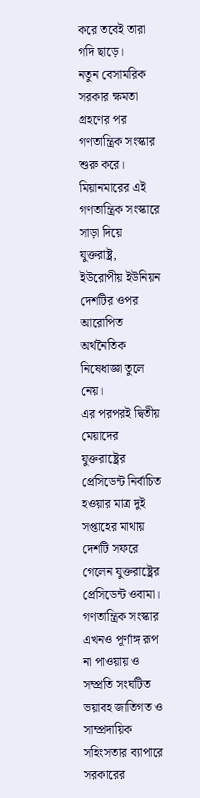করে তবেই তারা গদি ছাড়ে।
নতুন বেসামরিক সরকার ক্ষমতা গ্রহণের পর গণতান্ত্রিক সংস্কার শুরু করে।
মিয়ানমারের এই গণতান্ত্রিক সংস্কারে সাড়া দিয়ে যুক্তরাষ্ট্র, ইউরোপীয় ইউনিয়ন দেশটির ওপর আরোপিত অর্থনৈতিক নিষেধাজ্ঞা তুলে নেয়।
এর পরপরই দ্বিতীয় মেয়াদের যুক্তরাষ্ট্রের প্রেসিডেন্ট নির্বাচিত হওয়ার মাত্র দুই সপ্তাহের মাথায় দেশটি সফরে গেলেন যুক্তরাষ্ট্রের প্রেসিডেন্ট ওবামা।
গণতান্ত্রিক সংস্কার এখনও পূর্ণাঙ্গ রূপ না পাওয়ায় ও সম্প্রতি সংঘটিত ভয়াবহ জাতিগত ও সাম্প্রদায়িক সহিংসতার ব্যাপারে সরকারের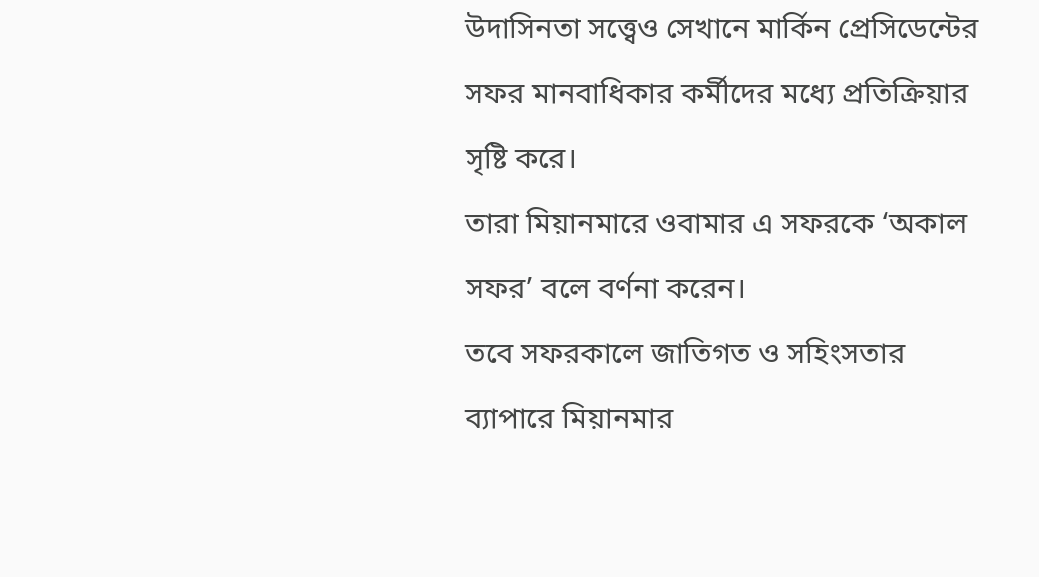উদাসিনতা সত্ত্বেও সেখানে মার্কিন প্রেসিডেন্টের সফর মানবাধিকার কর্মীদের মধ্যে প্রতিক্রিয়ার সৃষ্টি করে।
তারা মিয়ানমারে ওবামার এ সফরকে ‘অকাল সফর’ বলে বর্ণনা করেন।
তবে সফরকালে জাতিগত ও সহিংসতার ব্যাপারে মিয়ানমার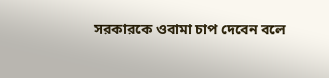সরকারকে ওবামা চাপ দেবেন বলে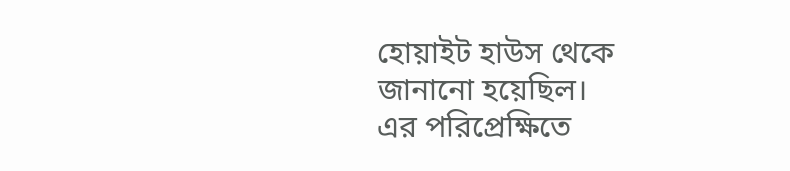হোয়াইট হাউস থেকে জানানো হয়েছিল।
এর পরিপ্রেক্ষিতে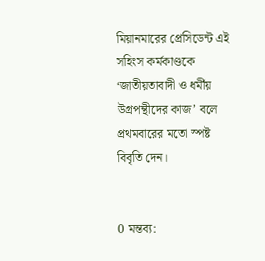মিয়ানমারের প্রেসিডেন্ট এই সহিংস কর্মকাণ্ডকে ‘জাতীয়তাবাদী ও ধর্মীয় উগ্রপন্থীদের কাজ’ বলে প্রথমবারের মতো স্পষ্ট বিবৃতি দেন।


0 মন্তব্য: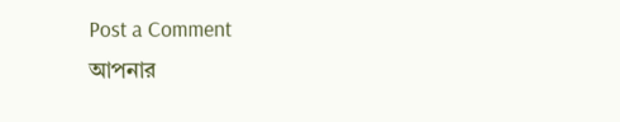Post a Comment
আপনার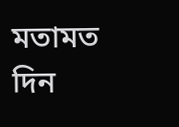মতামত দিন